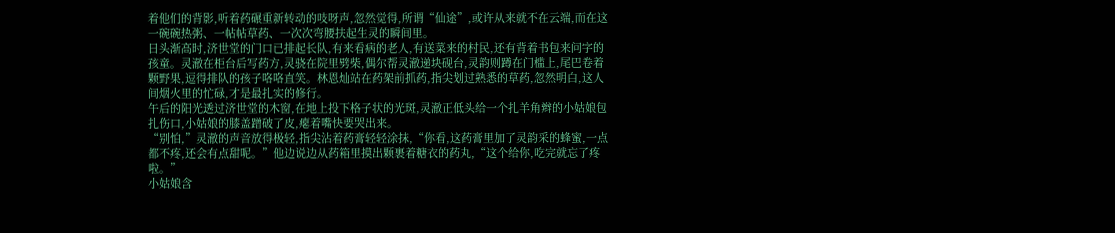着他们的背影,听着药碾重新转动的吱呀声,忽然觉得,所谓“仙途”,或许从来就不在云端,而在这一碗碗热粥、一帖帖草药、一次次弯腰扶起生灵的瞬间里。
日头渐高时,济世堂的门口已排起长队,有来看病的老人,有送菜来的村民,还有背着书包来问字的孩童。灵澈在柜台后写药方,灵骁在院里劈柴,偶尔帮灵澈递块砚台,灵韵则蹲在门槛上,尾巴卷着颗野果,逗得排队的孩子咯咯直笑。林恩灿站在药架前抓药,指尖划过熟悉的草药,忽然明白,这人间烟火里的忙碌,才是最扎实的修行。
午后的阳光透过济世堂的木窗,在地上投下格子状的光斑,灵澈正低头给一个扎羊角辫的小姑娘包扎伤口,小姑娘的膝盖蹭破了皮,瘪着嘴快要哭出来。
“别怕,”灵澈的声音放得极轻,指尖沾着药膏轻轻涂抹,“你看,这药膏里加了灵韵采的蜂蜜,一点都不疼,还会有点甜呢。”他边说边从药箱里摸出颗裹着糖衣的药丸,“这个给你,吃完就忘了疼啦。”
小姑娘含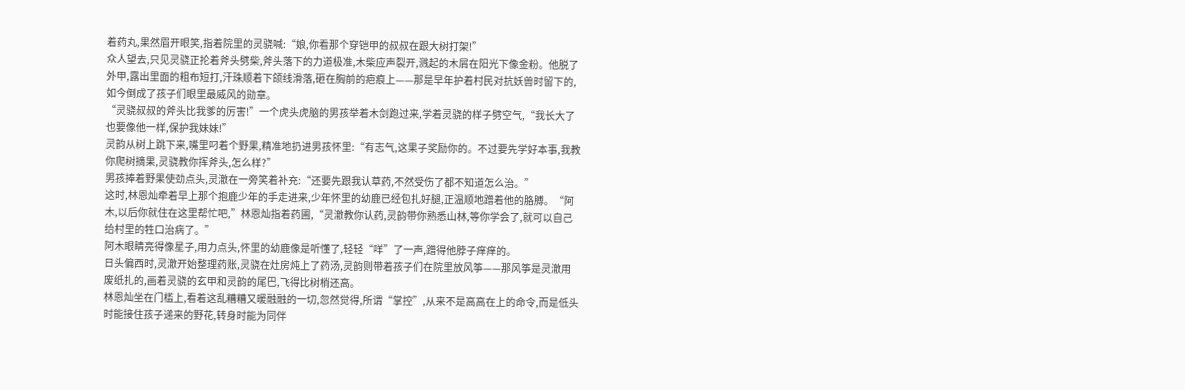着药丸,果然眉开眼笑,指着院里的灵骁喊:“娘,你看那个穿铠甲的叔叔在跟大树打架!”
众人望去,只见灵骁正抡着斧头劈柴,斧头落下的力道极准,木柴应声裂开,溅起的木屑在阳光下像金粉。他脱了外甲,露出里面的粗布短打,汗珠顺着下颌线滑落,砸在胸前的疤痕上——那是早年护着村民对抗妖兽时留下的,如今倒成了孩子们眼里最威风的勋章。
“灵骁叔叔的斧头比我爹的厉害!”一个虎头虎脑的男孩举着木剑跑过来,学着灵骁的样子劈空气,“我长大了也要像他一样,保护我妹妹!”
灵韵从树上跳下来,嘴里叼着个野果,精准地扔进男孩怀里:“有志气,这果子奖励你的。不过要先学好本事,我教你爬树摘果,灵骁教你挥斧头,怎么样?”
男孩捧着野果使劲点头,灵澈在一旁笑着补充:“还要先跟我认草药,不然受伤了都不知道怎么治。”
这时,林恩灿牵着早上那个抱鹿少年的手走进来,少年怀里的幼鹿已经包扎好腿,正温顺地蹭着他的胳膊。“阿木,以后你就住在这里帮忙吧,”林恩灿指着药圃,“灵澈教你认药,灵韵带你熟悉山林,等你学会了,就可以自己给村里的牲口治病了。”
阿木眼睛亮得像星子,用力点头,怀里的幼鹿像是听懂了,轻轻“咩”了一声,蹭得他脖子痒痒的。
日头偏西时,灵澈开始整理药账,灵骁在灶房炖上了药汤,灵韵则带着孩子们在院里放风筝——那风筝是灵澈用废纸扎的,画着灵骁的玄甲和灵韵的尾巴,飞得比树梢还高。
林恩灿坐在门槛上,看着这乱糟糟又暖融融的一切,忽然觉得,所谓“掌控”,从来不是高高在上的命令,而是低头时能接住孩子递来的野花,转身时能为同伴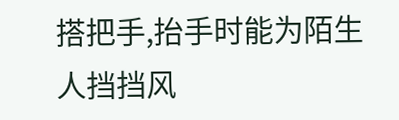搭把手,抬手时能为陌生人挡挡风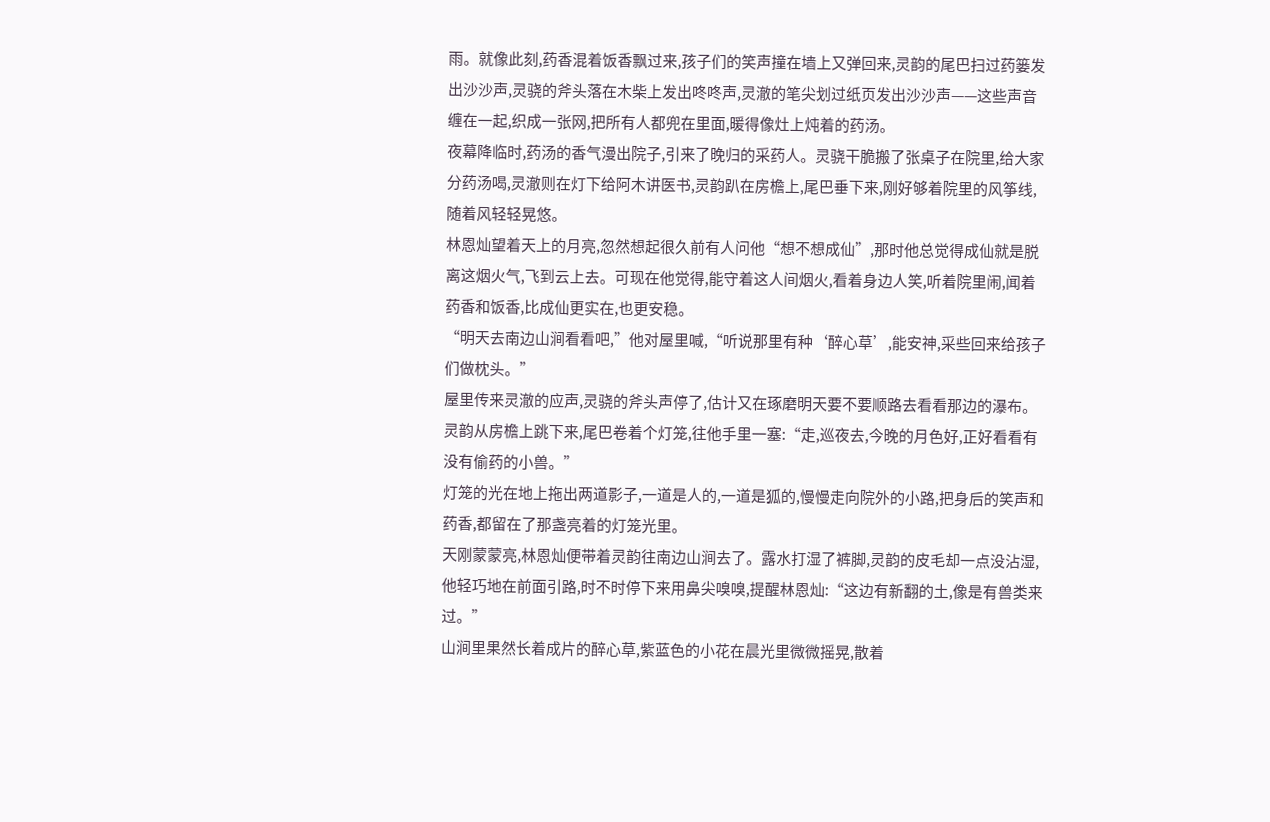雨。就像此刻,药香混着饭香飘过来,孩子们的笑声撞在墙上又弹回来,灵韵的尾巴扫过药篓发出沙沙声,灵骁的斧头落在木柴上发出咚咚声,灵澈的笔尖划过纸页发出沙沙声——这些声音缠在一起,织成一张网,把所有人都兜在里面,暖得像灶上炖着的药汤。
夜幕降临时,药汤的香气漫出院子,引来了晚归的采药人。灵骁干脆搬了张桌子在院里,给大家分药汤喝,灵澈则在灯下给阿木讲医书,灵韵趴在房檐上,尾巴垂下来,刚好够着院里的风筝线,随着风轻轻晃悠。
林恩灿望着天上的月亮,忽然想起很久前有人问他“想不想成仙”,那时他总觉得成仙就是脱离这烟火气,飞到云上去。可现在他觉得,能守着这人间烟火,看着身边人笑,听着院里闹,闻着药香和饭香,比成仙更实在,也更安稳。
“明天去南边山涧看看吧,”他对屋里喊,“听说那里有种‘醉心草’,能安神,采些回来给孩子们做枕头。”
屋里传来灵澈的应声,灵骁的斧头声停了,估计又在琢磨明天要不要顺路去看看那边的瀑布。灵韵从房檐上跳下来,尾巴卷着个灯笼,往他手里一塞:“走,巡夜去,今晚的月色好,正好看看有没有偷药的小兽。”
灯笼的光在地上拖出两道影子,一道是人的,一道是狐的,慢慢走向院外的小路,把身后的笑声和药香,都留在了那盏亮着的灯笼光里。
天刚蒙蒙亮,林恩灿便带着灵韵往南边山涧去了。露水打湿了裤脚,灵韵的皮毛却一点没沾湿,他轻巧地在前面引路,时不时停下来用鼻尖嗅嗅,提醒林恩灿:“这边有新翻的土,像是有兽类来过。”
山涧里果然长着成片的醉心草,紫蓝色的小花在晨光里微微摇晃,散着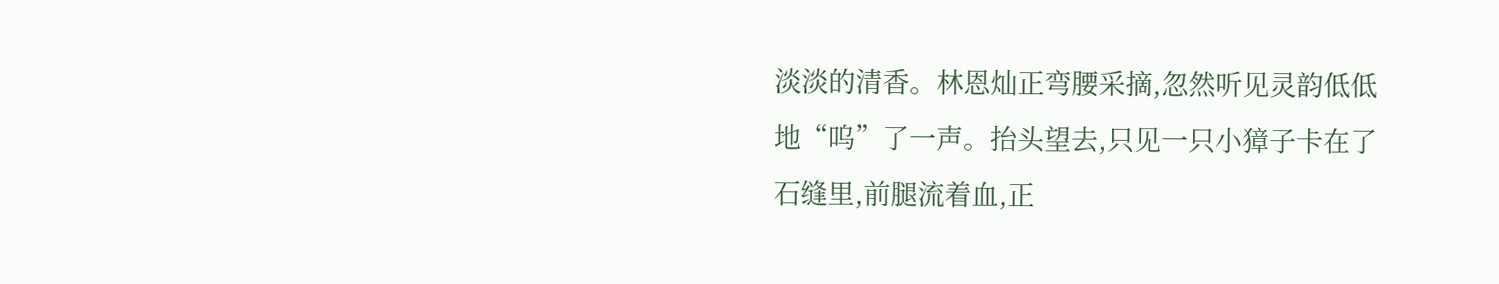淡淡的清香。林恩灿正弯腰采摘,忽然听见灵韵低低地“呜”了一声。抬头望去,只见一只小獐子卡在了石缝里,前腿流着血,正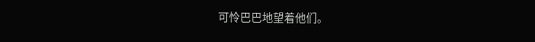可怜巴巴地望着他们。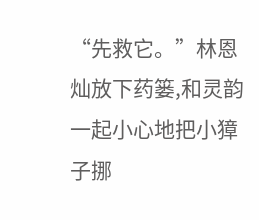“先救它。”林恩灿放下药篓,和灵韵一起小心地把小獐子挪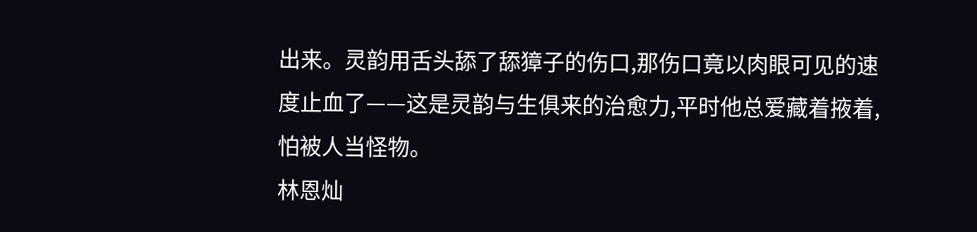出来。灵韵用舌头舔了舔獐子的伤口,那伤口竟以肉眼可见的速度止血了——这是灵韵与生俱来的治愈力,平时他总爱藏着掖着,怕被人当怪物。
林恩灿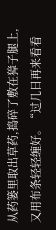从药篓里取出草药,捣碎了敷在獐子腿上,又用布条轻轻缠好。“过几日再来看看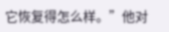它恢复得怎么样。”他对